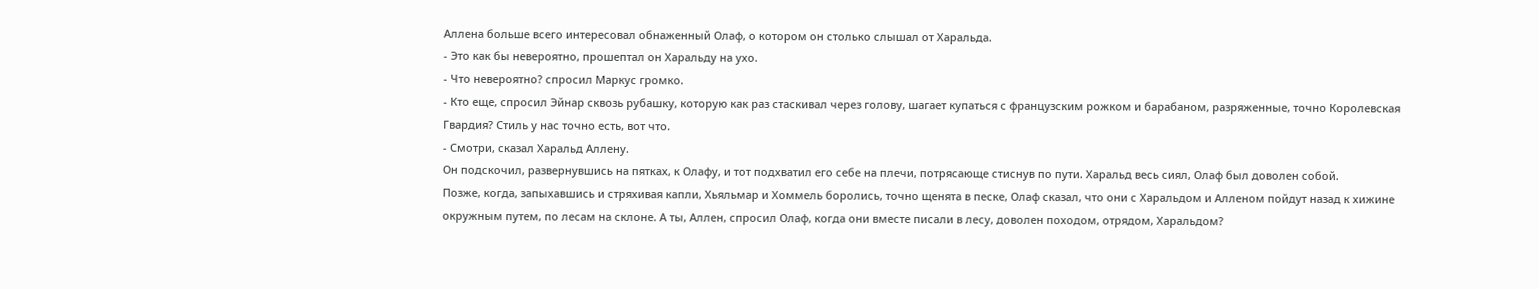Аллена больше всего интересовал обнаженный Олаф, о котором он столько слышал от Харальда.
- Это как бы невероятно, прошептал он Харальду на ухо.
- Что невероятно? спросил Маркус громко.
- Кто еще, спросил Эйнар сквозь рубашку, которую как раз стаскивал через голову, шагает купаться с французским рожком и барабаном, разряженные, точно Королевская Гвардия? Стиль у нас точно есть, вот что.
- Смотри, сказал Харальд Аллену.
Он подскочил, развернувшись на пятках, к Олафу, и тот подхватил его себе на плечи, потрясающе стиснув по пути. Харальд весь сиял, Олаф был доволен собой.
Позже, когда, запыхавшись и стряхивая капли, Хьяльмар и Хоммель боролись, точно щенята в песке, Олаф сказал, что они с Харальдом и Алленом пойдут назад к хижине окружным путем, по лесам на склоне. А ты, Аллен, спросил Олаф, когда они вместе писали в лесу, доволен походом, отрядом, Харальдом?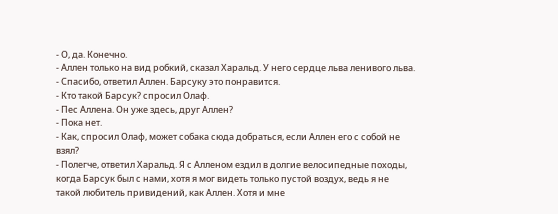- О, да. Конечно.
- Аллен только на вид робкий, сказал Харальд. У него сердце льва ленивого льва.
- Спасибо, ответил Аллен. Барсуку это понравится.
- Кто такой Барсук? спросил Олаф.
- Пес Аллена. Он уже здесь, друг Аллен?
- Пока нет.
- Как, спросил Олаф, может собака сюда добраться, если Аллен его с собой не взял?
- Полегче, ответил Харальд. Я с Алленом ездил в долгие велосипедные походы, когда Барсук был с нами, хотя я мог видеть только пустой воздух, ведь я не такой любитель привидений, как Аллен. Хотя и мне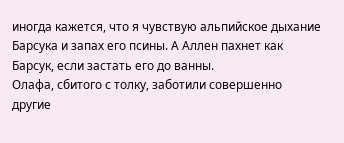иногда кажется, что я чувствую альпийское дыхание Барсука и запах его псины. А Аллен пахнет как Барсук, если застать его до ванны.
Олафа, сбитого с толку, заботили совершенно другие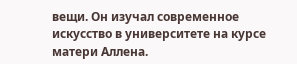вещи. Он изучал современное искусство в университете на курсе матери Аллена.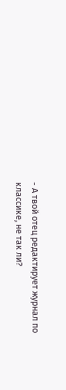- А твой отец редактирует журнал по классике, не так ли?